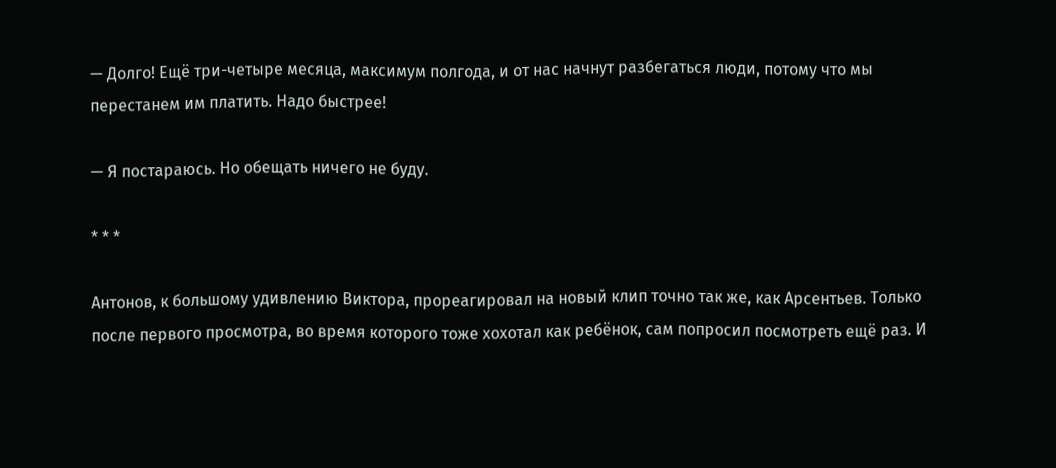— Долго! Ещё три-четыре месяца, максимум полгода, и от нас начнут разбегаться люди, потому что мы перестанем им платить. Надо быстрее!

— Я постараюсь. Но обещать ничего не буду.

* * *

Антонов, к большому удивлению Виктора, прореагировал на новый клип точно так же, как Арсентьев. Только после первого просмотра, во время которого тоже хохотал как ребёнок, сам попросил посмотреть ещё раз. И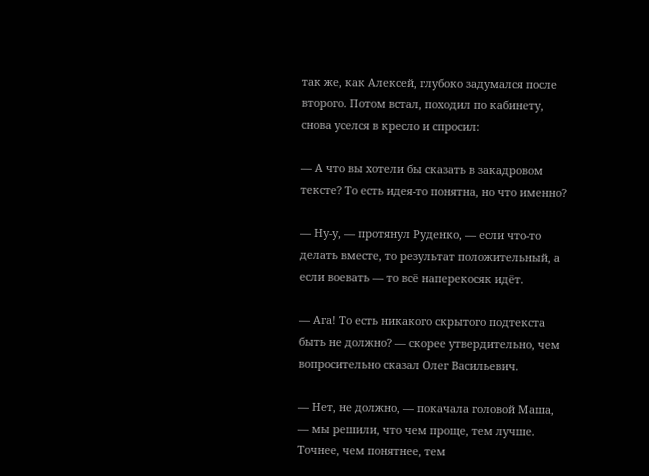так же, как Алексей, глубоко задумался после второго. Потом встал, походил по кабинету, снова уселся в кресло и спросил:

— А что вы хотели бы сказать в закадровом тексте? То есть идея-то понятна, но что именно?

— Ну-у, — протянул Руденко, — если что-то делать вместе, то результат положительный, а если воевать — то всё наперекосяк идёт.

— Ага! То есть никакого скрытого подтекста быть не должно? — скорее утвердительно, чем вопросительно сказал Олег Васильевич.

— Нет, не должно, — покачала головой Маша, — мы решили, что чем проще, тем лучше. Точнее, чем понятнее, тем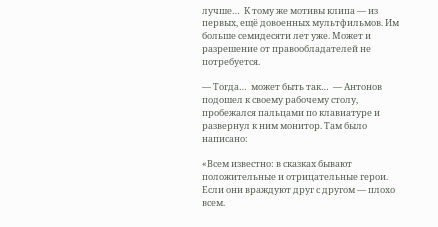лучше…  К тому же мотивы клипа — из первых, ещё довоенных мультфильмов. Им больше семидесяти лет уже. Может и разрешение от правообладателей не потребуется.

— Тогда…  может быть так…  — Антонов подошел к своему рабочему столу, пробежался пальцами по клавиатуре и развернул к ним монитор. Там было написано:

«Всем известно: в сказках бывают положительные и отрицательные герои. Если они враждуют друг с другом — плохо всем.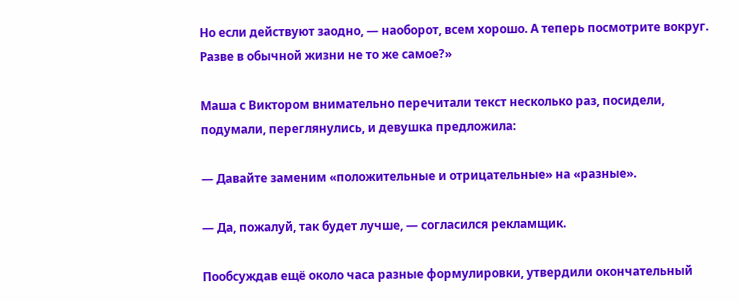Но если действуют заодно, — наоборот, всем хорошо. А теперь посмотрите вокруг. Разве в обычной жизни не то же самое?»

Маша с Виктором внимательно перечитали текст несколько раз, посидели, подумали, переглянулись, и девушка предложила:

— Давайте заменим «положительные и отрицательные» на «разные».

— Да, пожалуй, так будет лучше, — согласился рекламщик.

Пообсуждав ещё около часа разные формулировки, утвердили окончательный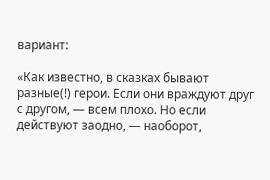вариант:

«Как известно, в сказках бывают разные(!) герои. Если они враждуют друг с другом, — всем плохо. Но если действуют заодно, — наоборот,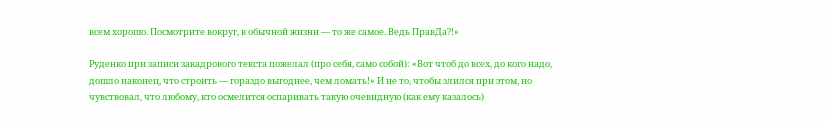всем хорошо. Посмотрите вокруг, в обычной жизни — то же самое. Ведь ПравДа?!»

Руденко при записи закадрового текста пожелал (про себя, само собой): «Вот чтоб до всех, до кого надо, дошло наконец, что строить — гораздо выгоднее, чем ломать!» И не то, чтобы злился при этом, но чувствовал, что любому, кто осмелится оспаривать такую очевидную (как ему казалось)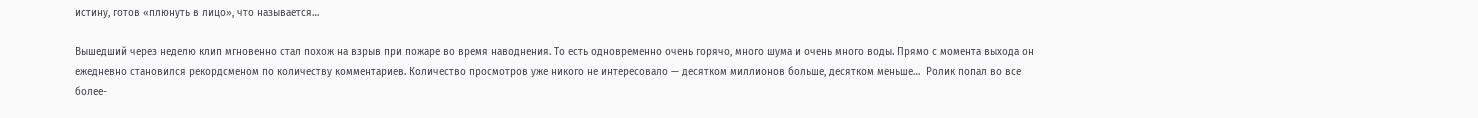истину, готов «плюнуть в лицо», что называется…

Вышедший через неделю клип мгновенно стал похож на взрыв при пожаре во время наводнения. То есть одновременно очень горячо, много шума и очень много воды. Прямо с момента выхода он ежедневно становился рекордсменом по количеству комментариев. Количество просмотров уже никого не интересовало — десятком миллионов больше, десятком меньше…  Ролик попал во все более-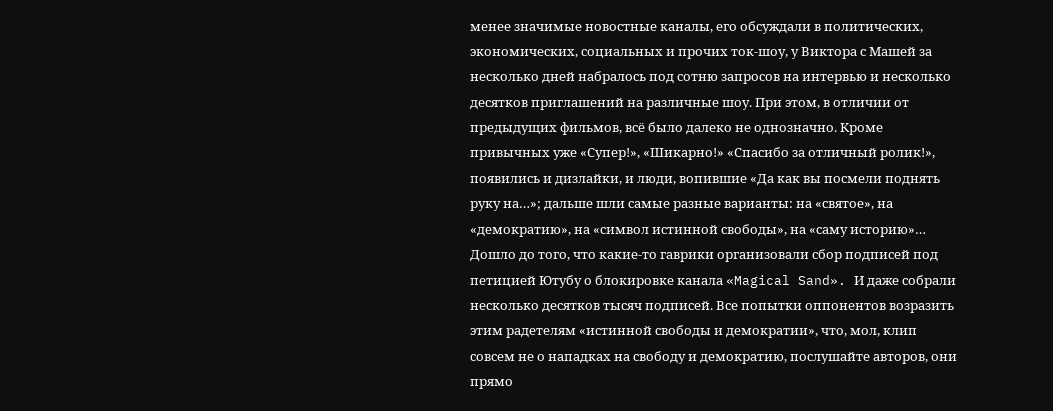менее значимые новостные каналы, его обсуждали в политических, экономических, социальных и прочих ток-шоу, у Виктора с Машей за несколько дней набралось под сотню запросов на интервью и несколько десятков приглашений на различные шоу. При этом, в отличии от предыдущих фильмов, всё было далеко не однозначно. Кроме привычных уже «Супер!», «Шикарно!» «Спасибо за отличный ролик!», появились и дизлайки, и люди, вопившие «Да как вы посмели поднять руку на…»; дальше шли самые разные варианты: на «святое», на «демократию», на «символ истинной свободы», на «саму историю»…  Дошло до того, что какие-то гаврики организовали сбор подписей под петицией Ютубу о блокировке канала «Magical Sand». И даже собрали несколько десятков тысяч подписей. Все попытки оппонентов возразить этим радетелям «истинной свободы и демократии», что, мол, клип совсем не о нападках на свободу и демократию, послушайте авторов, они прямо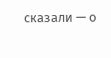сказали — о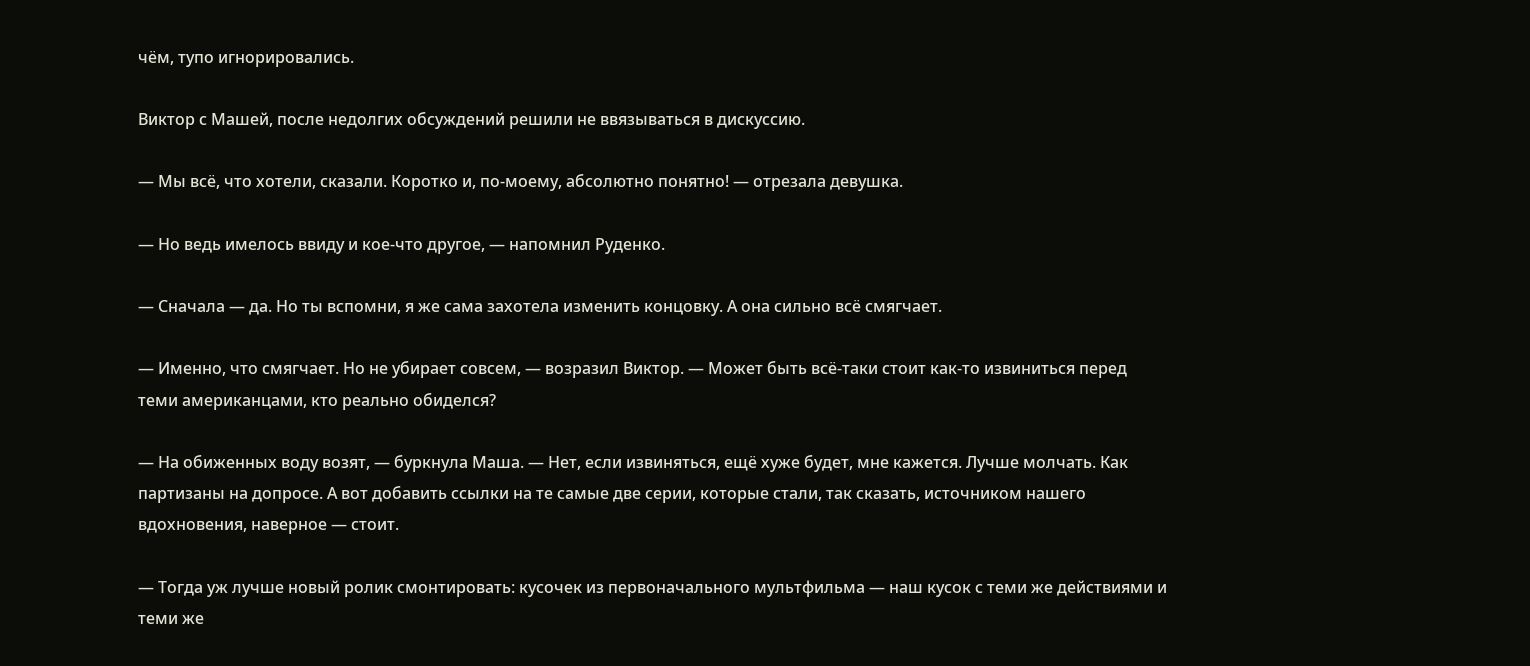чём, тупо игнорировались.

Виктор с Машей, после недолгих обсуждений решили не ввязываться в дискуссию.

— Мы всё, что хотели, сказали. Коротко и, по-моему, абсолютно понятно! — отрезала девушка.

— Но ведь имелось ввиду и кое-что другое, — напомнил Руденко.

— Сначала — да. Но ты вспомни, я же сама захотела изменить концовку. А она сильно всё смягчает.

— Именно, что смягчает. Но не убирает совсем, — возразил Виктор. — Может быть всё-таки стоит как-то извиниться перед теми американцами, кто реально обиделся?

— На обиженных воду возят, — буркнула Маша. — Нет, если извиняться, ещё хуже будет, мне кажется. Лучше молчать. Как партизаны на допросе. А вот добавить ссылки на те самые две серии, которые стали, так сказать, источником нашего вдохновения, наверное — стоит.

— Тогда уж лучше новый ролик смонтировать: кусочек из первоначального мультфильма — наш кусок с теми же действиями и теми же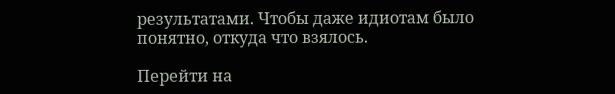результатами. Чтобы даже идиотам было понятно, откуда что взялось.

Перейти на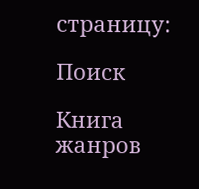страницу:

Поиск

Книга жанров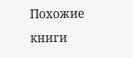Похожие книги